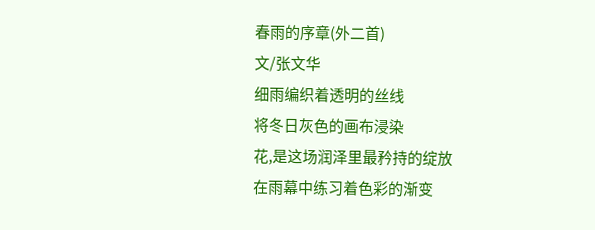春雨的序章(外二首)
文/张文华
细雨编织着透明的丝线
将冬日灰色的画布浸染
花,是这场润泽里最矜持的绽放
在雨幕中练习着色彩的渐变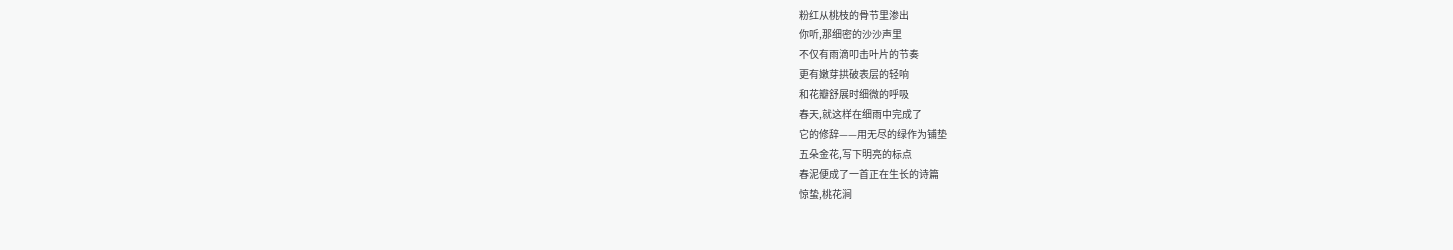粉红从桃枝的骨节里渗出
你听,那细密的沙沙声里
不仅有雨滴叩击叶片的节奏
更有嫩芽拱破表层的轻响
和花瓣舒展时细微的呼吸
春天,就这样在细雨中完成了
它的修辞——用无尽的绿作为铺垫
五朵金花,写下明亮的标点
春泥便成了一首正在生长的诗篇
惊蛰,桃花涧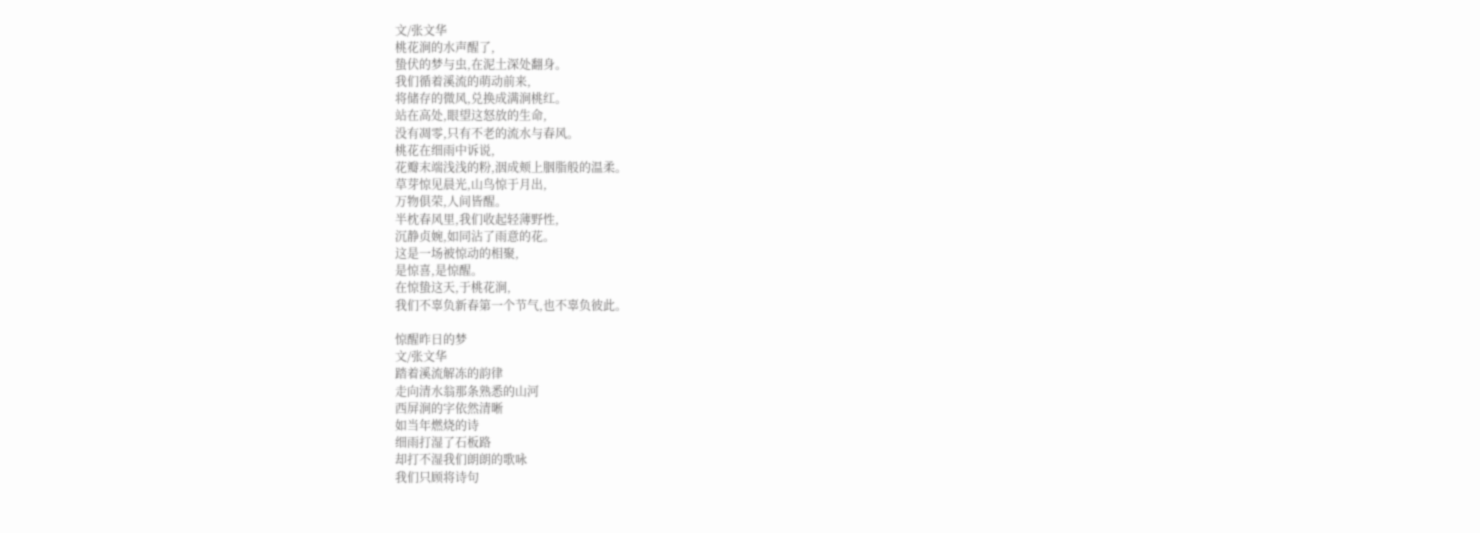文/张文华
桃花涧的水声醒了,
蛰伏的梦与虫,在泥土深处翻身。
我们循着溪流的萌动前来,
将储存的微风,兑换成满涧桃红。
站在高处,眼望这怒放的生命,
没有凋零,只有不老的流水与春风。
桃花在细雨中诉说,
花瓣末端浅浅的粉,洇成颊上胭脂般的温柔。
草芽惊见晨光,山鸟惊于月出,
万物俱荣,人间皆醒。
半枕春风里,我们收起轻薄野性,
沉静贞婉,如同沾了雨意的花。
这是一场被惊动的相聚,
是惊喜,是惊醒。
在惊蛰这天,于桃花涧,
我们不辜负新春第一个节气,也不辜负彼此。

惊醒昨日的梦
文/张文华
踏着溪流解冻的韵律
走向清水翁那条熟悉的山河
西屏涧的字依然清晰
如当年燃烧的诗
细雨打湿了石板路
却打不湿我们朗朗的歌咏
我们只顾将诗句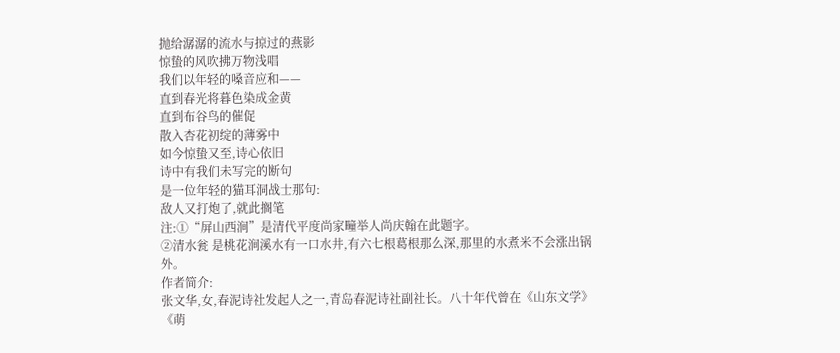抛给潺潺的流水与掠过的燕影
惊蛰的风吹拂万物浅唱
我们以年轻的嗓音应和——
直到春光将暮色染成金黄
直到布谷鸟的催促
散入杏花初绽的薄雾中
如今惊蛰又至,诗心依旧
诗中有我们未写完的断句
是一位年轻的猫耳洞战士那句:
敌人又打炮了,就此搁笔
注:①“屏山西涧”是清代平度尚家疃举人尚庆翰在此题字。
②清水瓮 是桃花涧溪水有一口水井,有六七根葛根那么深,那里的水煮米不会涨出锅外。
作者简介:
张文华,女,春泥诗社发起人之一,青岛春泥诗社副社长。八十年代曾在《山东文学》《萌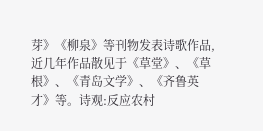芽》《柳泉》等刊物发表诗歌作品,近几年作品散见于《草堂》、《草根》、《青岛文学》、《齐鲁英才》等。诗观:反应农村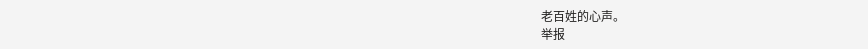老百姓的心声。
举报